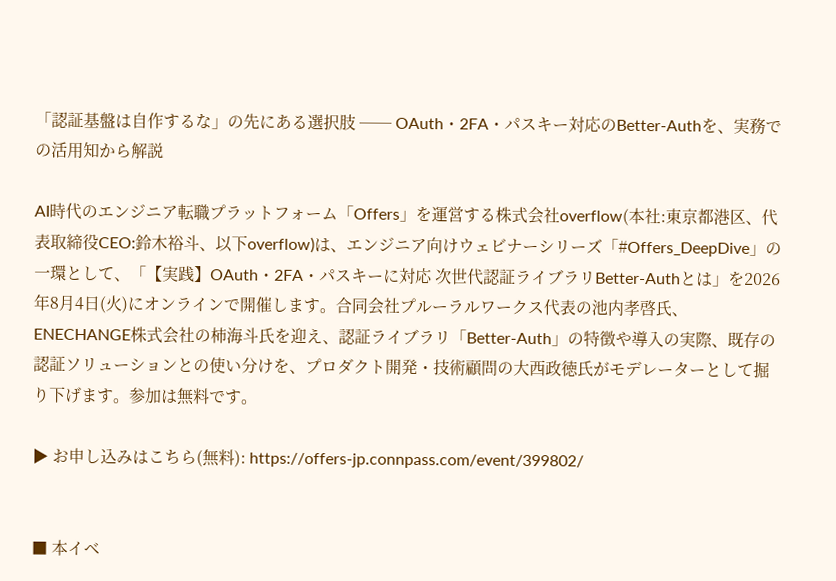「認証基盤は自作するな」の先にある選択肢 ── OAuth・2FA・パスキー対応のBetter-Authを、実務での活用知から解説

AI時代のエンジニア転職プラットフォーム「Offers」を運営する株式会社overflow(本社:東京都港区、代表取締役CEO:鈴木裕斗、以下overflow)は、エンジニア向けウェビナーシリーズ「#Offers_DeepDive」の一環として、「【実践】OAuth・2FA・パスキーに対応 次世代認証ライブラリBetter-Authとは」を2026年8月4日(火)にオンラインで開催します。合同会社プルーラルワークス代表の池内孝啓氏、ENECHANGE株式会社の柿海斗氏を迎え、認証ライブラリ「Better-Auth」の特徴や導入の実際、既存の認証ソリューションとの使い分けを、プロダクト開発・技術顧問の大西政徳氏がモデレーターとして掘り下げます。参加は無料です。

▶ お申し込みはこちら(無料): https://offers-jp.connpass.com/event/399802/


■ 本イベ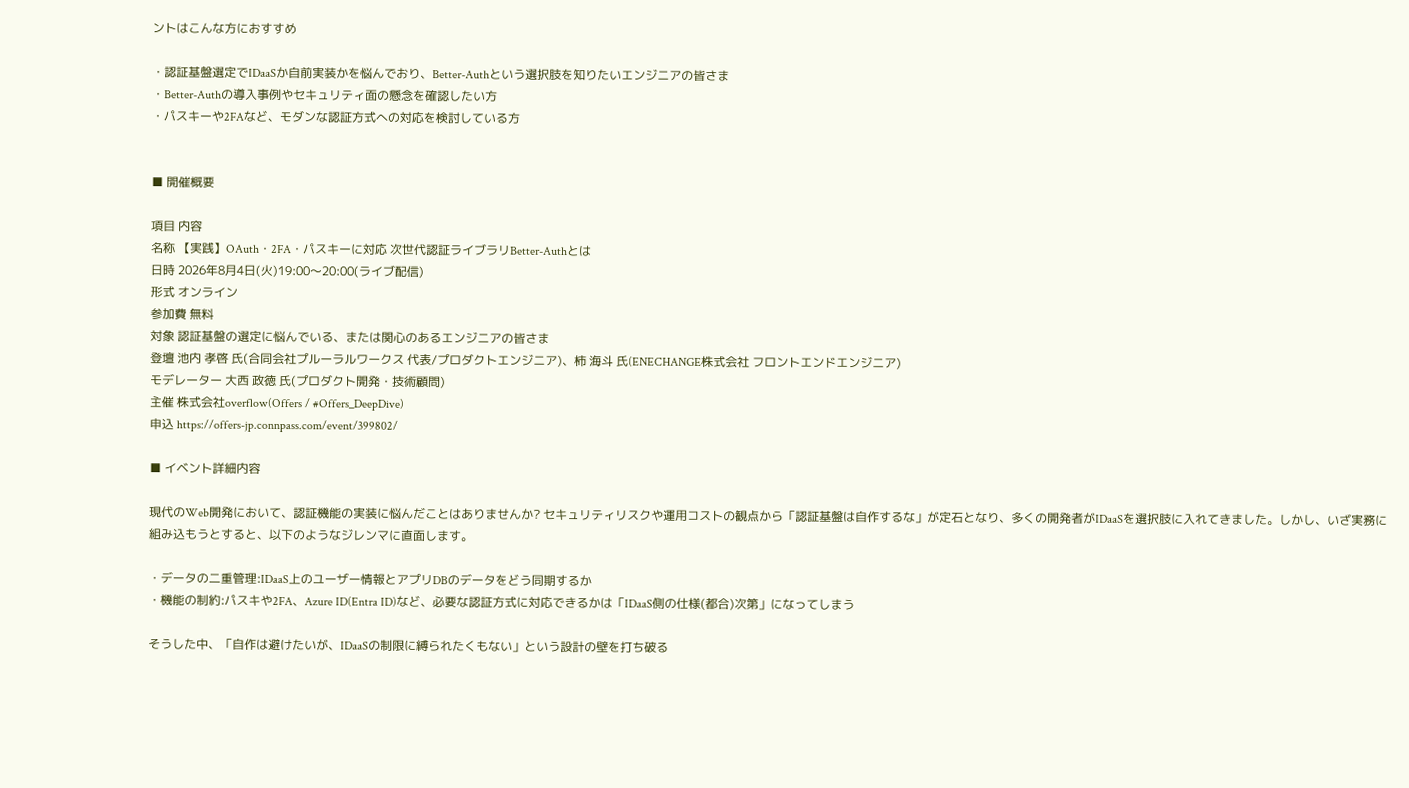ントはこんな方におすすめ

・認証基盤選定でIDaaSか自前実装かを悩んでおり、Better-Authという選択肢を知りたいエンジニアの皆さま
・Better-Authの導入事例やセキュリティ面の懸念を確認したい方
・パスキーや2FAなど、モダンな認証方式への対応を検討している方


■ 開催概要

項目 内容
名称 【実践】OAuth・2FA・パスキーに対応 次世代認証ライブラリBetter-Authとは
日時 2026年8月4日(火)19:00〜20:00(ライブ配信)
形式 オンライン
参加費 無料
対象 認証基盤の選定に悩んでいる、または関心のあるエンジニアの皆さま
登壇 池内 孝啓 氏(合同会社プルーラルワークス 代表/プロダクトエンジニア)、柿 海斗 氏(ENECHANGE株式会社 フロントエンドエンジニア)
モデレーター 大西 政徳 氏(プロダクト開発・技術顧問)
主催 株式会社overflow(Offers / #Offers_DeepDive)
申込 https://offers-jp.connpass.com/event/399802/

■ イベント詳細内容

現代のWeb開発において、認証機能の実装に悩んだことはありませんか? セキュリティリスクや運用コストの観点から「認証基盤は自作するな」が定石となり、多くの開発者がIDaaSを選択肢に入れてきました。しかし、いざ実務に組み込もうとすると、以下のようなジレンマに直面します。

・データの二重管理:IDaaS上のユーザー情報とアプリDBのデータをどう同期するか
・機能の制約:パスキや2FA、Azure ID(Entra ID)など、必要な認証方式に対応できるかは「IDaaS側の仕様(都合)次第」になってしまう

そうした中、「自作は避けたいが、IDaaSの制限に縛られたくもない」という設計の壁を打ち破る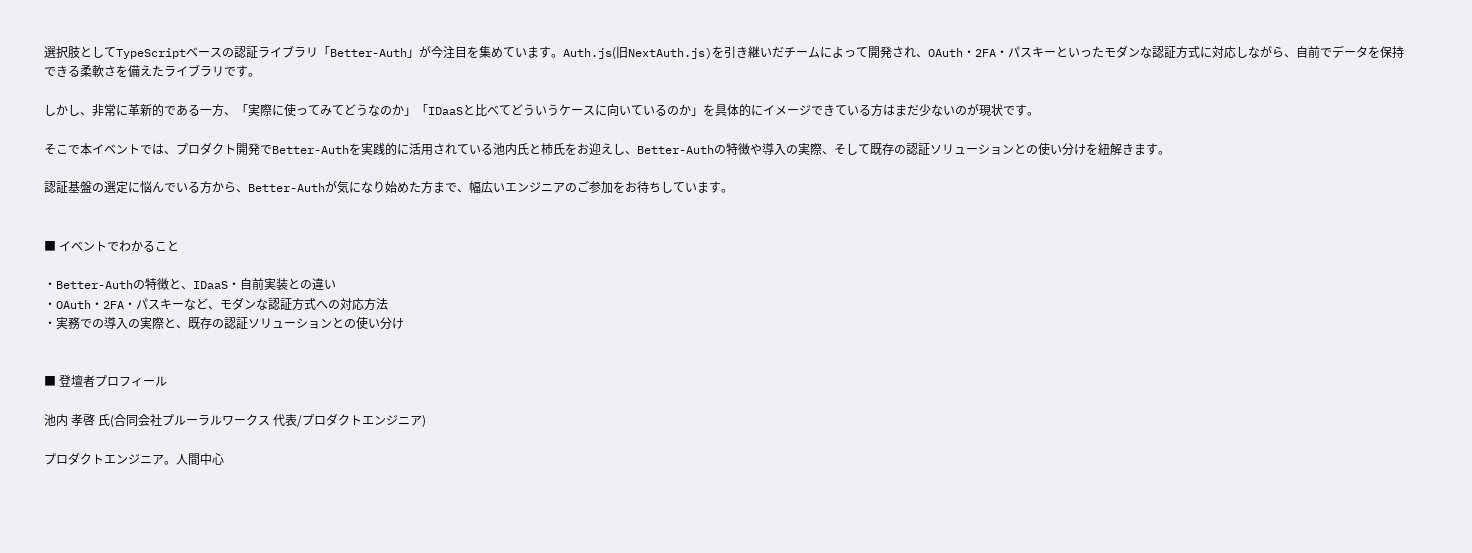選択肢としてTypeScriptベースの認証ライブラリ「Better-Auth」が今注目を集めています。Auth.js(旧NextAuth.js)を引き継いだチームによって開発され、OAuth・2FA・パスキーといったモダンな認証方式に対応しながら、自前でデータを保持できる柔軟さを備えたライブラリです。

しかし、非常に革新的である一方、「実際に使ってみてどうなのか」「IDaaSと比べてどういうケースに向いているのか」を具体的にイメージできている方はまだ少ないのが現状です。

そこで本イベントでは、プロダクト開発でBetter-Authを実践的に活用されている池内氏と柿氏をお迎えし、Better-Authの特徴や導入の実際、そして既存の認証ソリューションとの使い分けを紐解きます。

認証基盤の選定に悩んでいる方から、Better-Authが気になり始めた方まで、幅広いエンジニアのご参加をお待ちしています。


■ イベントでわかること

・Better-Authの特徴と、IDaaS・自前実装との違い
・OAuth・2FA・パスキーなど、モダンな認証方式への対応方法
・実務での導入の実際と、既存の認証ソリューションとの使い分け


■ 登壇者プロフィール

池内 孝啓 氏(合同会社プルーラルワークス 代表/プロダクトエンジニア)

プロダクトエンジニア。人間中心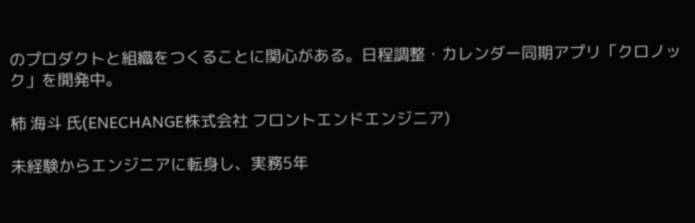のプロダクトと組織をつくることに関心がある。日程調整・カレンダー同期アプリ「クロノック」を開発中。

柿 海斗 氏(ENECHANGE株式会社 フロントエンドエンジニア)

未経験からエンジニアに転身し、実務5年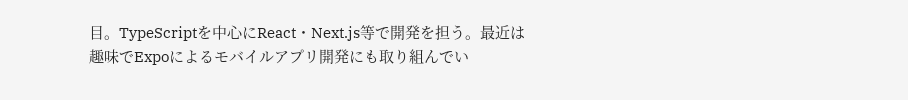目。TypeScriptを中心にReact・Next.js等で開発を担う。最近は趣味でExpoによるモバイルアプリ開発にも取り組んでい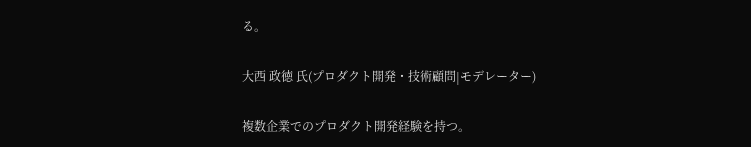る。

大西 政徳 氏(プロダクト開発・技術顧問|モデレーター)

複数企業でのプロダクト開発経験を持つ。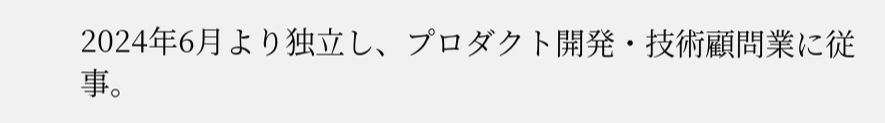2024年6月より独立し、プロダクト開発・技術顧問業に従事。